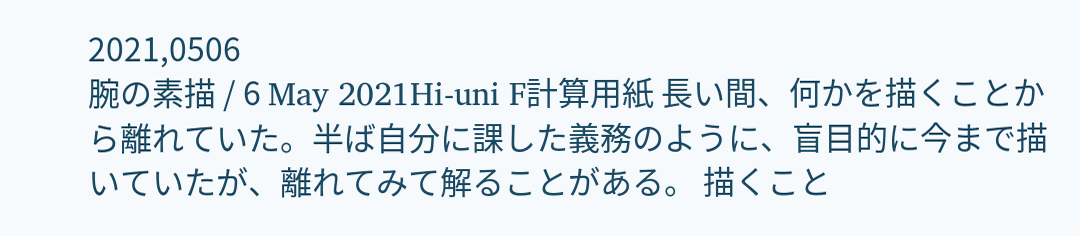2021,0506
腕の素描 / 6 May 2021Hi-uni F計算用紙 長い間、何かを描くことから離れていた。半ば自分に課した義務のように、盲目的に今まで描いていたが、離れてみて解ることがある。 描くこと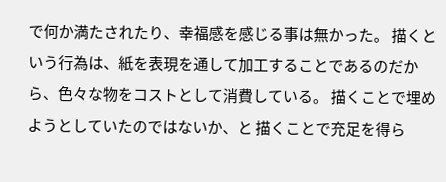で何か満たされたり、幸福感を感じる事は無かった。 描くという行為は、紙を表現を通して加工することであるのだから、色々な物をコストとして消費している。 描くことで埋めようとしていたのではないか、と 描くことで充足を得ら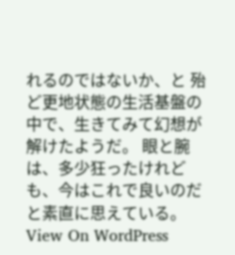れるのではないか、と 殆ど更地状態の生活基盤の中で、生きてみて幻想が解けたようだ。 眼と腕は、多少狂ったけれども、今はこれで良いのだと素直に思えている。
View On WordPress